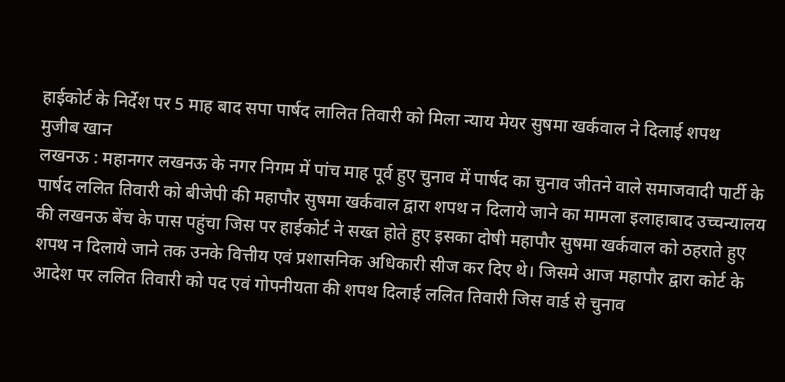हाईकोर्ट के निर्देश पर 5 माह बाद सपा पार्षद लालित तिवारी को मिला न्याय मेयर सुषमा खर्कवाल ने दिलाई शपथ
मुजीब खान
लखनऊ : महानगर लखनऊ के नगर निगम में पांच माह पूर्व हुए चुनाव में पार्षद का चुनाव जीतने वाले समाजवादी पार्टी के पार्षद ललित तिवारी को बीजेपी की महापौर सुषमा खर्कवाल द्वारा शपथ न दिलाये जाने का मामला इलाहाबाद उच्चन्यालय की लखनऊ बेंच के पास पहुंचा जिस पर हाईकोर्ट ने सख्त होते हुए इसका दोषी महापौर सुषमा खर्कवाल को ठहराते हुए शपथ न दिलाये जाने तक उनके वित्तीय एवं प्रशासनिक अधिकारी सीज कर दिए थे। जिसमे आज महापौर द्वारा कोर्ट के आदेश पर ललित तिवारी को पद एवं गोपनीयता की शपथ दिलाई ललित तिवारी जिस वार्ड से चुनाव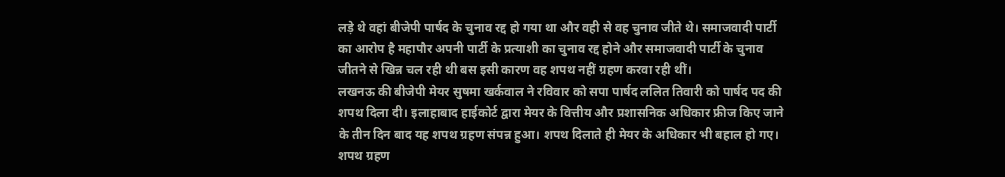लड़े थे वहां बीजेपी पार्षद के चुनाव रद्द हो गया था और वही से वह चुनाव जीते थे। समाजवादी पार्टी का आरोप है महापौर अपनी पार्टी के प्रत्याशी का चुनाव रद्द होने और समाजवादी पार्टी के चुनाव जीतने से खिन्न चल रही थी बस इसी कारण वह शपथ नहीं ग्रहण करवा रही थीं।
लखनऊ की बीजेपी मेयर सुषमा खर्कवाल ने रविवार को सपा पार्षद ललित तिवारी को पार्षद पद की शपथ दिला दी। इलाहाबाद हाईकोर्ट द्वारा मेयर के वित्तीय और प्रशासनिक अधिकार फ्रीज किए जाने के तीन दिन बाद यह शपथ ग्रहण संपन्न हुआ। शपथ दिलाते ही मेयर के अधिकार भी बहाल हो गए। शपथ ग्रहण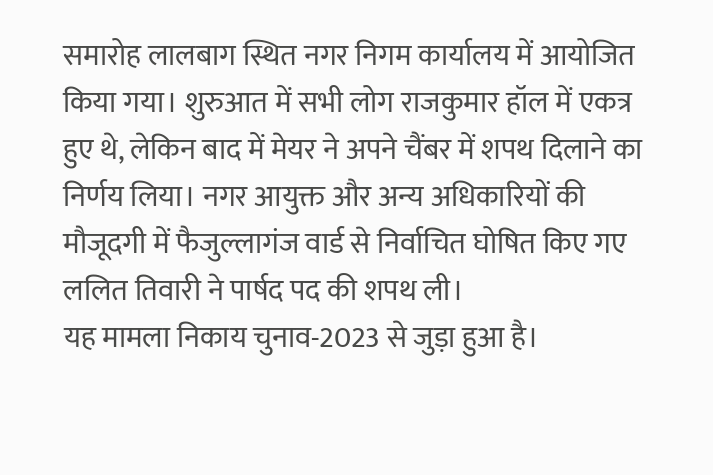समारोह लालबाग स्थित नगर निगम कार्यालय में आयोजित किया गया। शुरुआत में सभी लोग राजकुमार हॉल में एकत्र हुए थे, लेकिन बाद में मेयर ने अपने चैंबर में शपथ दिलाने का निर्णय लिया। नगर आयुक्त और अन्य अधिकारियों की मौजूदगी में फैजुल्लागंज वार्ड से निर्वाचित घोषित किए गए ललित तिवारी ने पार्षद पद की शपथ ली।
यह मामला निकाय चुनाव-2023 से जुड़ा हुआ है।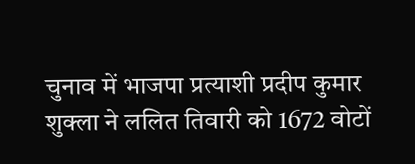चुनाव में भाजपा प्रत्याशी प्रदीप कुमार शुक्ला ने ललित तिवारी को 1672 वोटों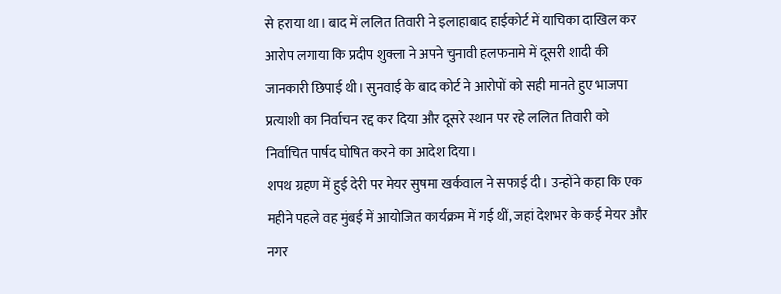से हराया था। बाद में ललित तिवारी ने इलाहाबाद हाईकोर्ट में याचिका दाखिल कर आरोप लगाया कि प्रदीप शुक्ला ने अपने चुनावी हलफनामे में दूसरी शादी की जानकारी छिपाई थी। सुनवाई के बाद कोर्ट ने आरोपों को सही मानते हुए भाजपा प्रत्याशी का निर्वाचन रद्द कर दिया और दूसरे स्थान पर रहे ललित तिवारी को निर्वाचित पार्षद घोषित करने का आदेश दिया।
शपथ ग्रहण में हुई देरी पर मेयर सुषमा खर्कवाल ने सफाई दी। उन्होंने कहा कि एक महीने पहले वह मुंबई में आयोजित कार्यक्रम में गई थीं, जहां देशभर के कई मेयर और नगर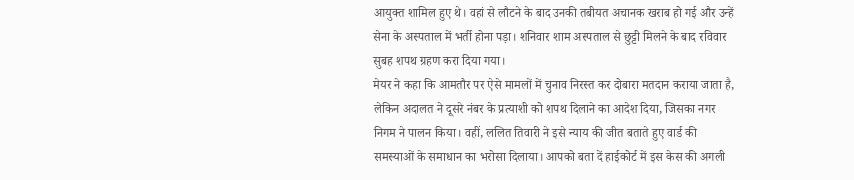आयुक्त शामिल हुए थे। वहां से लौटने के बाद उनकी तबीयत अचानक खराब हो गई और उन्हें सेना के अस्पताल में भर्ती होना पड़ा। शनिवार शाम अस्पताल से छुट्टी मिलने के बाद रविवार सुबह शपथ ग्रहण करा दिया गया।
मेयर ने कहा कि आमतौर पर ऐसे मामलों में चुनाव निरस्त कर दोबारा मतदान कराया जाता है, लेकिन अदालत ने दूसरे नंबर के प्रत्याशी को शपथ दिलाने का आदेश दिया, जिसका नगर निगम ने पालन किया। वहीं, ललित तिवारी ने इसे न्याय की जीत बताते हुए वार्ड की समस्याओं के समाधान का भरोसा दिलाया। आपको बता दें हाईकोर्ट में इस केस की अगली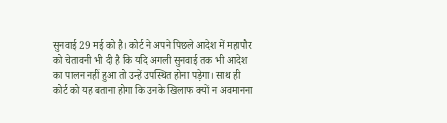सुनवाई 29 मई को है। कोर्ट ने अपने पिछले आदेश में महापौर को चेतावनी भी दी है कि यदि अगली सुनवाई तक भी आदेश का पालन नहीं हुआ तो उन्हें उपस्थित होना पड़ेगा। साथ ही कोर्ट को यह बताना होगा कि उनके खिलाफ क्यों न अवमानना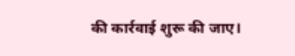की कार्रवाई शुरू की जाए।